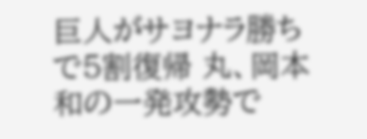巨人がサヨナラ勝ちで5割復帰 丸、岡本和の一発攻勢で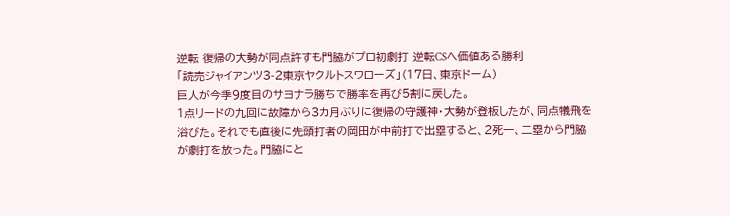逆転 復帰の大勢が同点許すも門脇がプロ初劇打 逆転CSへ価値ある勝利
「読売ジャイアンツ3-2東京ヤクルトスワローズ」(17日、東京ドーム)
巨人が今季9度目のサヨナラ勝ちで勝率を再び5割に戻した。
1点リードの九回に故障から3カ月ぶりに復帰の守護神・大勢が登板したが、同点犠飛を浴びた。それでも直後に先頭打者の岡田が中前打で出塁すると、2死一、二塁から門脇が劇打を放った。門脇にと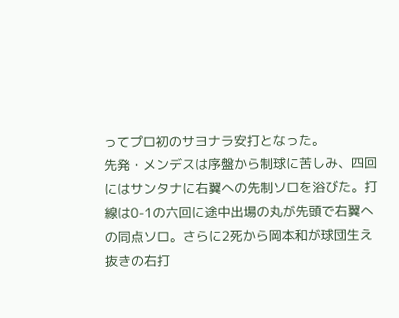ってプロ初のサヨナラ安打となった。
先発・メンデスは序盤から制球に苦しみ、四回にはサンタナに右翼への先制ソロを浴びた。打線は0-1の六回に途中出場の丸が先頭で右翼への同点ソロ。さらに2死から岡本和が球団生え抜きの右打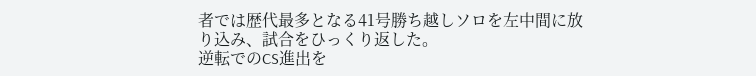者では歴代最多となる41号勝ち越しソロを左中間に放り込み、試合をひっくり返した。
逆転でのCS進出を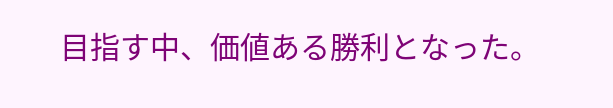目指す中、価値ある勝利となった。